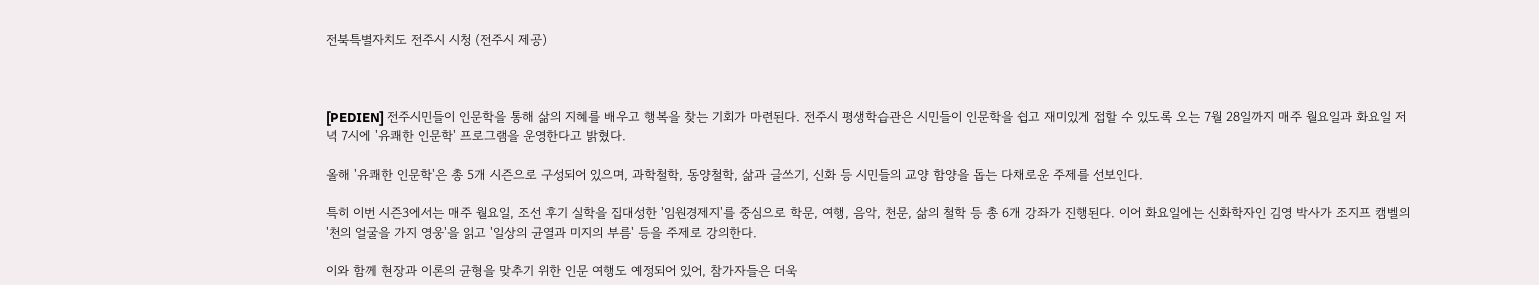전북특별자치도 전주시 시청 (전주시 제공)



[PEDIEN] 전주시민들이 인문학을 통해 삶의 지혜를 배우고 행복을 찾는 기회가 마련된다. 전주시 평생학습관은 시민들이 인문학을 쉽고 재미있게 접할 수 있도록 오는 7월 28일까지 매주 월요일과 화요일 저녁 7시에 '유쾌한 인문학' 프로그램을 운영한다고 밝혔다.

올해 '유쾌한 인문학'은 총 5개 시즌으로 구성되어 있으며, 과학철학, 동양철학, 삶과 글쓰기, 신화 등 시민들의 교양 함양을 돕는 다채로운 주제를 선보인다.

특히 이번 시즌3에서는 매주 월요일, 조선 후기 실학을 집대성한 '임원경제지'를 중심으로 학문, 여행, 음악, 천문, 삶의 철학 등 총 6개 강좌가 진행된다. 이어 화요일에는 신화학자인 김영 박사가 조지프 캠벨의 '천의 얼굴을 가지 영웅'을 읽고 '일상의 균열과 미지의 부름' 등을 주제로 강의한다.

이와 함께 현장과 이론의 균형을 맞추기 위한 인문 여행도 예정되어 있어, 참가자들은 더욱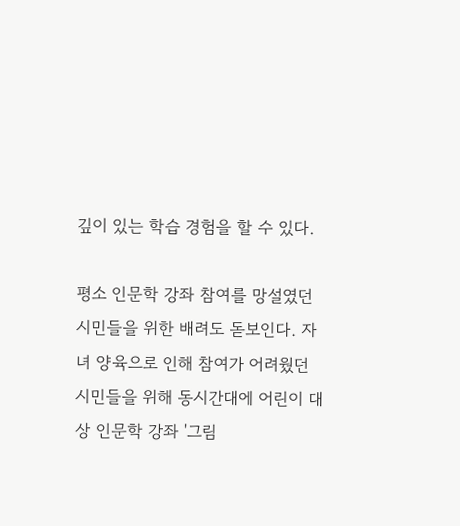깊이 있는 학습 경험을 할 수 있다.

평소 인문학 강좌 참여를 망설였던 시민들을 위한 배려도 돋보인다. 자녀 양육으로 인해 참여가 어려웠던 시민들을 위해 동시간대에 어린이 대상 인문학 강좌 '그림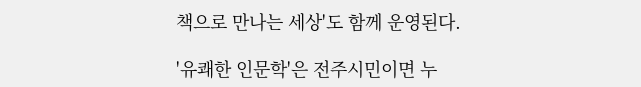책으로 만나는 세상'도 함께 운영된다.

'유쾌한 인문학'은 전주시민이면 누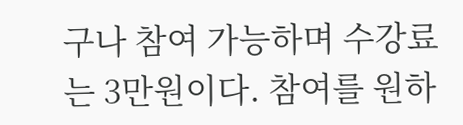구나 참여 가능하며 수강료는 3만원이다. 참여를 원하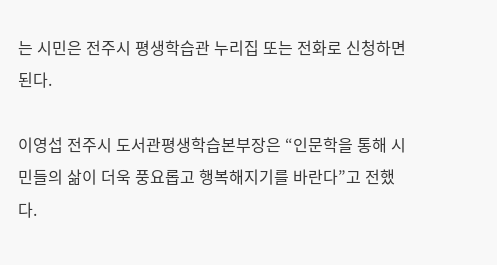는 시민은 전주시 평생학습관 누리집 또는 전화로 신청하면 된다.

이영섭 전주시 도서관평생학습본부장은 “인문학을 통해 시민들의 삶이 더욱 풍요롭고 행복해지기를 바란다”고 전했다.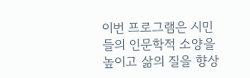이번 프로그램은 시민들의 인문학적 소양을 높이고 삶의 질을 향상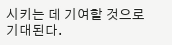시키는 데 기여할 것으로 기대된다.